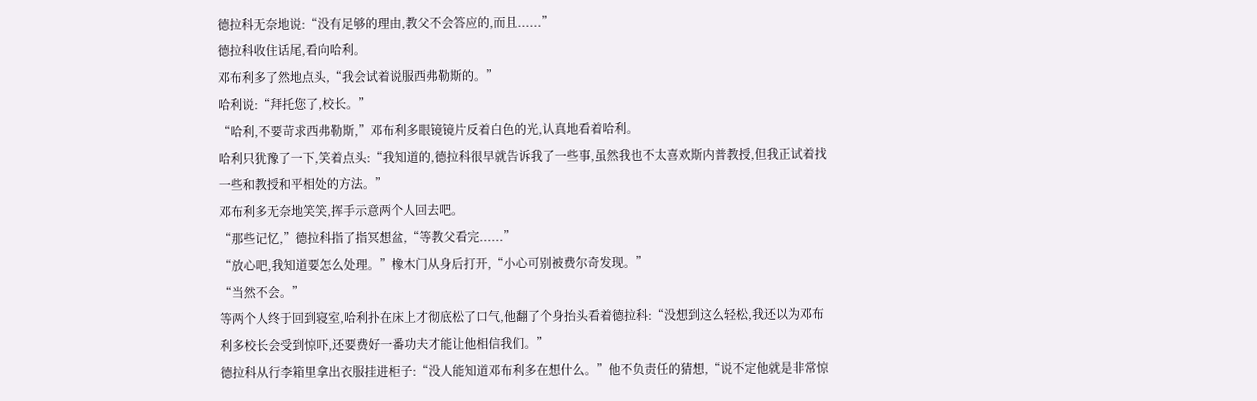德拉科无奈地说:“没有足够的理由,教父不会答应的,而且......”
德拉科收住话尾,看向哈利。
邓布利多了然地点头,“我会试着说服西弗勒斯的。”
哈利说:“拜托您了,校长。”
“哈利,不要苛求西弗勒斯,”邓布利多眼镜镜片反着白色的光,认真地看着哈利。
哈利只犹豫了一下,笑着点头:“我知道的,德拉科很早就告诉我了一些事,虽然我也不太喜欢斯内普教授,但我正试着找一些和教授和平相处的方法。”
邓布利多无奈地笑笑,挥手示意两个人回去吧。
“那些记忆,”德拉科指了指冥想盆,“等教父看完......”
“放心吧,我知道要怎么处理。”橡木门从身后打开,“小心可别被费尔奇发现。”
“当然不会。”
等两个人终于回到寝室,哈利扑在床上才彻底松了口气,他翻了个身抬头看着德拉科:“没想到这么轻松,我还以为邓布利多校长会受到惊吓,还要费好一番功夫才能让他相信我们。”
德拉科从行李箱里拿出衣服挂进柜子:“没人能知道邓布利多在想什么。”他不负责任的猜想,“说不定他就是非常惊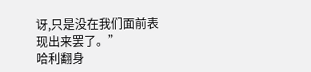讶,只是没在我们面前表现出来罢了。”
哈利翻身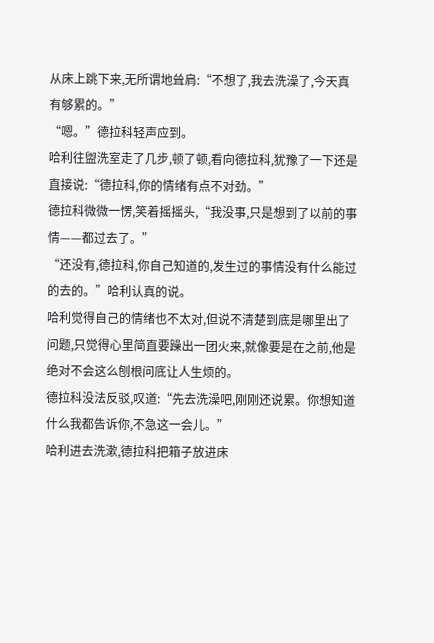从床上跳下来,无所谓地耸肩:“不想了,我去洗澡了,今天真有够累的。”
“嗯。”德拉科轻声应到。
哈利往盥洗室走了几步,顿了顿,看向德拉科,犹豫了一下还是直接说:“德拉科,你的情绪有点不对劲。”
德拉科微微一愣,笑着摇摇头,“我没事,只是想到了以前的事情——都过去了。”
“还没有,德拉科,你自己知道的,发生过的事情没有什么能过的去的。”哈利认真的说。
哈利觉得自己的情绪也不太对,但说不清楚到底是哪里出了问题,只觉得心里简直要躁出一团火来,就像要是在之前,他是绝对不会这么刨根问底让人生烦的。
德拉科没法反驳,叹道:“先去洗澡吧,刚刚还说累。你想知道什么我都告诉你,不急这一会儿。”
哈利进去洗漱,德拉科把箱子放进床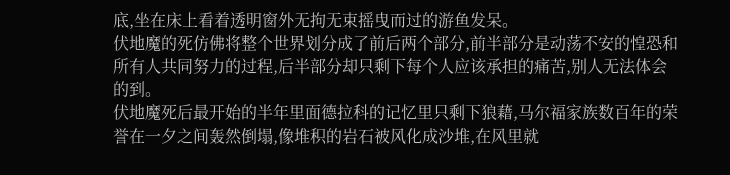底,坐在床上看着透明窗外无拘无束摇曳而过的游鱼发呆。
伏地魔的死仿佛将整个世界划分成了前后两个部分,前半部分是动荡不安的惶恐和所有人共同努力的过程,后半部分却只剩下每个人应该承担的痛苦,别人无法体会的到。
伏地魔死后最开始的半年里面德拉科的记忆里只剩下狼藉,马尔福家族数百年的荣誉在一夕之间轰然倒塌,像堆积的岩石被风化成沙堆,在风里就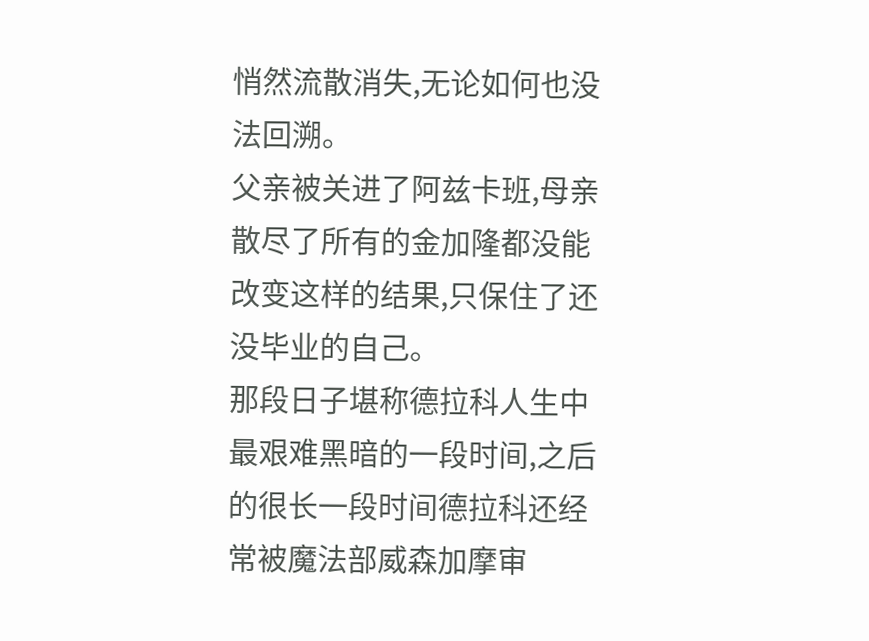悄然流散消失,无论如何也没法回溯。
父亲被关进了阿兹卡班,母亲散尽了所有的金加隆都没能改变这样的结果,只保住了还没毕业的自己。
那段日子堪称德拉科人生中最艰难黑暗的一段时间,之后的很长一段时间德拉科还经常被魔法部威森加摩审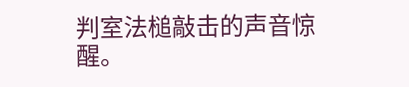判室法槌敲击的声音惊醒。